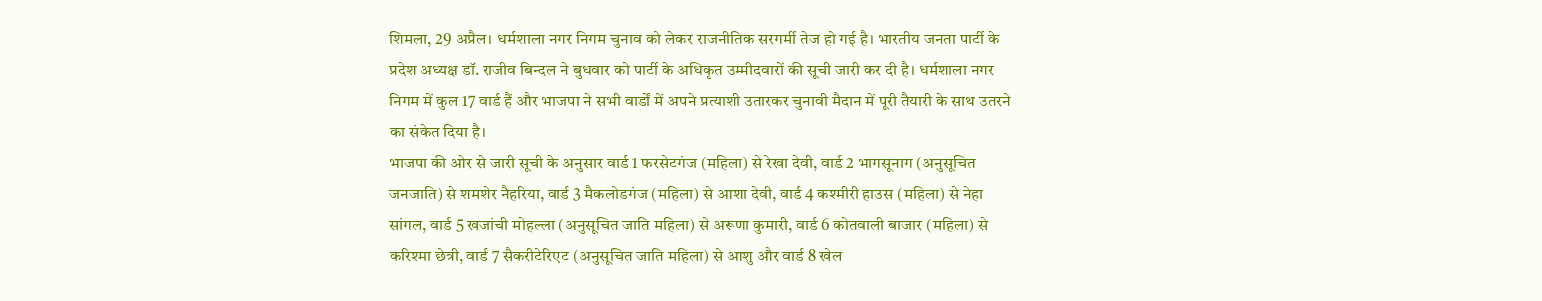शिमला, 29 अप्रैल। धर्मशाला नगर निगम चुनाव को लेकर राजनीतिक सरगर्मी तेज हो गई है। भारतीय जनता पार्टी के प्रदेश अध्यक्ष डॉ. राजीव बिन्दल ने बुधवार को पार्टी के अधिकृत उम्मीदवारों की सूची जारी कर दी है। धर्मशाला नगर निगम में कुल 17 वार्ड हैं और भाजपा ने सभी वार्डों में अपने प्रत्याशी उतारकर चुनावी मैदान में पूरी तैयारी के साथ उतरने का संकेत दिया है।
भाजपा की ओर से जारी सूची के अनुसार वार्ड 1 फरसेटगंज (महिला) से रेखा देवी, वार्ड 2 भागसूनाग (अनुसूचित जनजाति) से शमशेर नैहरिया, वार्ड 3 मैकलोडगंज (महिला) से आशा देवी, वार्ड 4 कश्मीरी हाउस (महिला) से नेहा सांगल, वार्ड 5 खजांची मोहल्ला (अनुसूचित जाति महिला) से अरूणा कुमारी, वार्ड 6 कोतवाली बाजार (महिला) से करिश्मा छेत्री, वार्ड 7 सैकरीटेरिएट (अनुसूचित जाति महिला) से आशु और वार्ड 8 खेल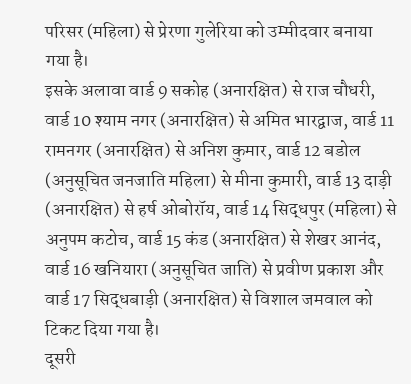परिसर (महिला) से प्रेरणा गुलेरिया को उम्मीदवार बनाया गया है।
इसके अलावा वार्ड 9 सकोह (अनारक्षित) से राज चौधरी, वार्ड 10 श्याम नगर (अनारक्षित) से अमित भारद्वाज, वार्ड 11 रामनगर (अनारक्षित) से अनिश कुमार, वार्ड 12 बडोल (अनुसूचित जनजाति महिला) से मीना कुमारी, वार्ड 13 दाड़ी (अनारक्षित) से हर्ष ओबोरॉय, वार्ड 14 सिद्धपुर (महिला) से अनुपम कटोच, वार्ड 15 कंड (अनारक्षित) से शेखर आनंद, वार्ड 16 खनियारा (अनुसूचित जाति) से प्रवीण प्रकाश और वार्ड 17 सिद्धबाड़ी (अनारक्षित) से विशाल जमवाल को टिकट दिया गया है।
दूसरी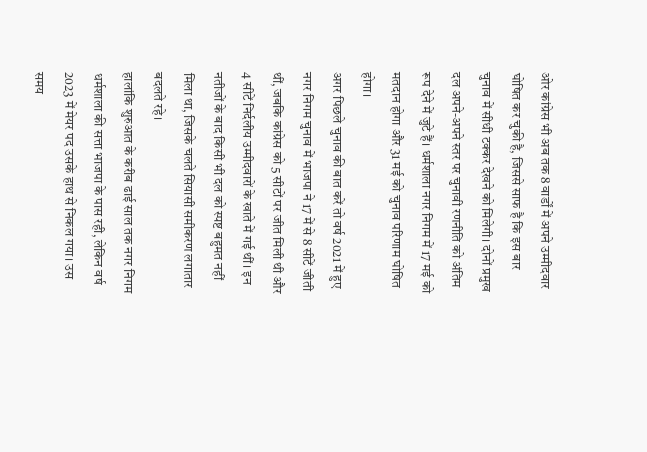ओर कांग्रेस भी अब तक 8 वार्डों में अपने उम्मीदवार घोषित कर चुकी है, जिससे साफ है कि इस बार चुनाव में सीधी टक्कर देखने को मिलेगी। दोनों प्रमुख दल अपने-अपने स्तर पर चुनावी रणनीति को अंतिम रूप देने में जुटे हैं। धर्मशाला नगर निगम में 17 मई को मतदान होगा और 31 मई को चुनाव परिणाम घोषित होगा।
अगर पिछले चुनाव की बात करें तो वर्ष 2021 में हुए नगर निगम चुनाव में भाजपा ने 17 में से 8 सीटें जीती थीं, जबकि कांग्रेस को 5 सीटों पर जीत मिली थी और 4 सीटें निर्दलीय उम्मीदवारों के खाते में गई थीं। इन नतीजों के बाद किसी भी दल को स्पष्ट बहुमत नहीं मिला था, जिसके चलते सियासी समीकरण लगातार बदलते रहे।
हालांकि शुरुआत के करीब ढाई साल तक नगर निगम धर्मशाला की सत्ता भाजपा के पास रही, लेकिन वर्ष 2023 में मेयर पद उसके हाथ से निकल गया। उस समय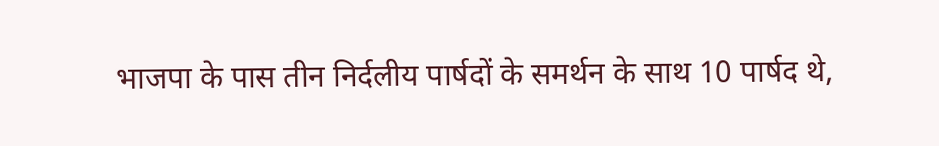भाजपा के पास तीन निर्दलीय पार्षदों के समर्थन के साथ 10 पार्षद थे,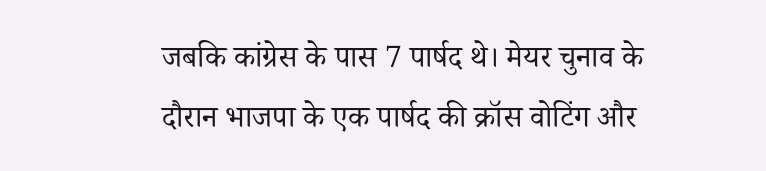जबकि कांग्रेस के पास 7 पार्षद थे। मेयर चुनाव के दौरान भाजपा के एक पार्षद की क्रॉस वोटिंग और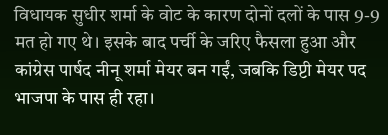विधायक सुधीर शर्मा के वोट के कारण दोनों दलों के पास 9-9 मत हो गए थे। इसके बाद पर्ची के जरिए फैसला हुआ और कांग्रेस पार्षद नीनू शर्मा मेयर बन गईं, जबकि डिप्टी मेयर पद भाजपा के पास ही रहा।